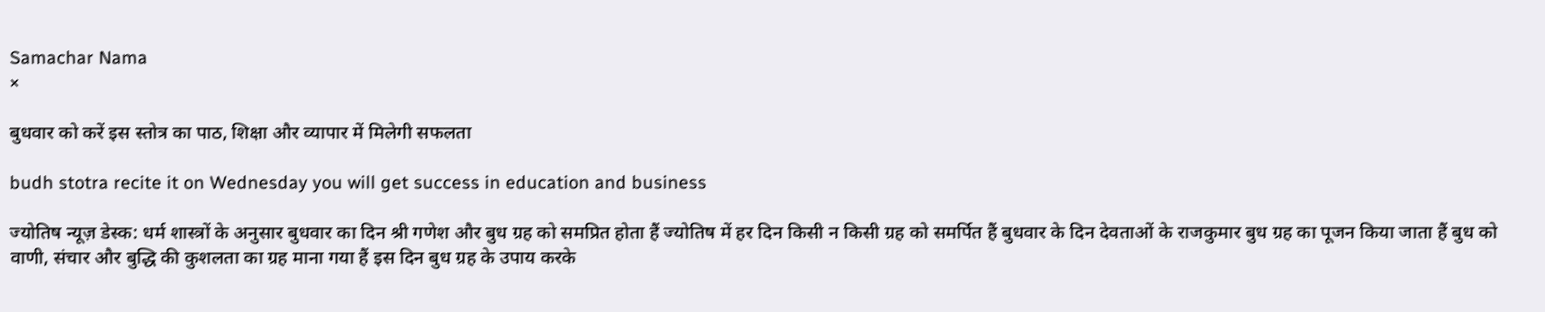Samachar Nama
×

बुधवार को करें इस स्तोत्र का पाठ, शिक्षा और व्यापार में मिलेगी सफलता

budh stotra recite it on Wednesday you will get success in education and business

ज्योतिष न्यूज़ डेस्क: धर्म शास्त्रों के अनुसार बुधवार का दिन श्री गणेश और बुध ग्रह को समप्रित होता हैं ज्योतिष में हर दिन किसी न किसी ग्रह को समर्पित हैं बुधवार के दिन देवताओं के राजकुमार बुध ग्रह का पूजन किया जाता हैं बुध को वाणी, संचार और बुद्धि की कुशलता का ग्रह माना गया हैं इस दिन बुध ग्रह के उपाय करके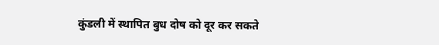कुंडली में स्थापित बुध दोष को दूर कर सकते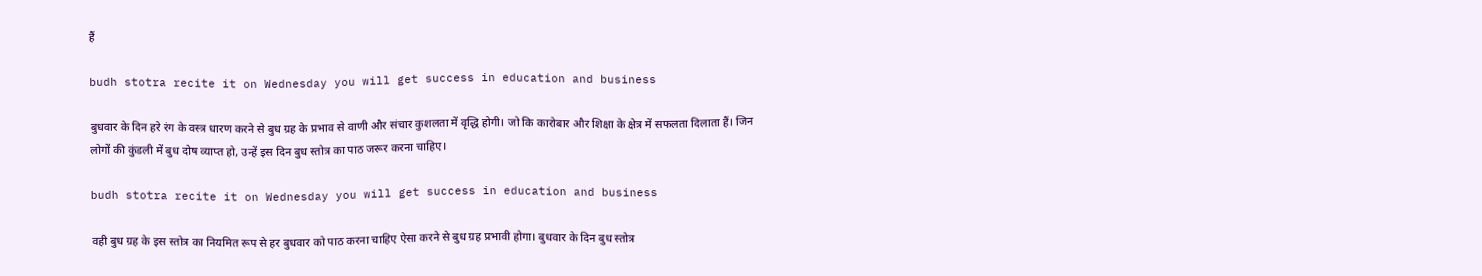हैं

budh stotra recite it on Wednesday you will get success in education and business

बुधवार के दिन हरे रंग के वस्त्र धारण करने से बुध ग्रह के प्रभाव से वाणी और संचार कुशलता में वृद्धि होगी। जो कि कारोबार और शिक्षा के क्षेत्र में सफलता दिलाता हैं। जिन लोगों की कुंडली में बुध दोष व्याप्त हो, उन्हें इस दिन बुध स्तोत्र का पाठ जरूर करना चाहिए।

budh stotra recite it on Wednesday you will get success in education and business

वही बुध ग्रह के इस स्तोत्र का नियमित रूप से हर बुधवार को पाठ करना चाहिए ऐसा करने से बुध ग्रह प्रभावी होगा। बुधवार के दिन बुध स्तोत्र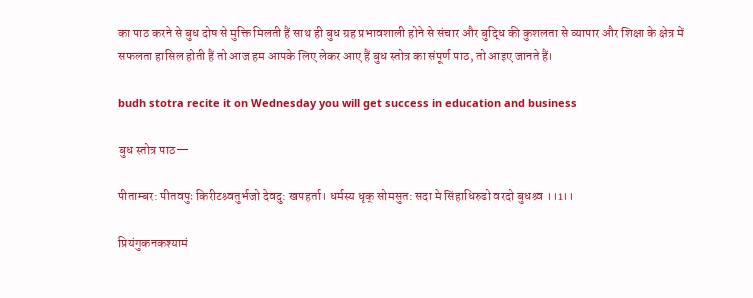का पाठ करने से बुध दोष से मुक्ति मिलती हैं साथ ही बुध ग्रह प्रभावशाली होने से संचार और बुद्धि की कुशलता से व्यापार और शिक्षा के क्षेत्र में सफलता हासिल होती हैं तो आज हम आपके लिए लेकर आए हैं बुध स्तोत्र का संपूर्ण पाठ, तो आइए जानते हैं।

budh stotra recite it on Wednesday you will get success in education and business

बुध स्तोत्र पाठ—

पीताम्बर: पीतवपुः किरीटश्र्वतुर्भजो देवदु: खपहर्ता। धर्मस्य धृक् सोमसुत: सदा मे सिंहाधिरुढो वरदो बुधश्र्व ।।1।।

प्रियंगुकनकश्यामं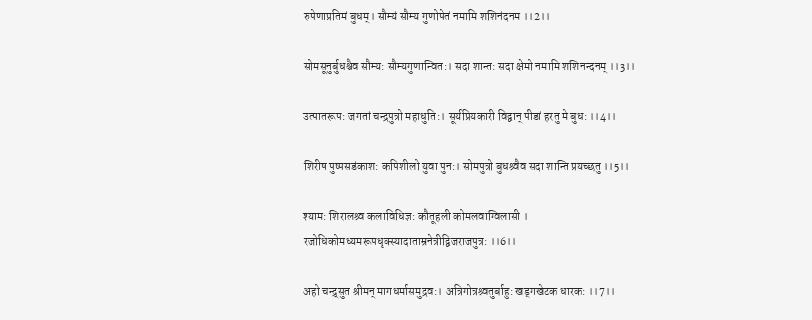रुपेणाप्रतिमं बुधम्। सौम्यं सौम्य गुणोपेतं नमामि शशिनंदनम ।।2।।

सोमसूनुर्बुधश्चैव सौम्य: सौम्यगुणान्वित:। सदा शान्त: सदा क्षेमो नमामि शशिनन्दनम् ।।3।।

उत्पातरूप: जगतां चन्द्रपुत्रो महाधुति:। सूर्यप्रियकारी विद्वान् पीडां हरतु मे बुध: ।।4।।

शिरीष पुष्पसडंकाश: कपिशीलो युवा पुन:। सोमपुत्रो बुधश्र्वैव सदा शान्ति प्रयच्छतु ।।5।।

श्याम: शिरालश्र्व कलाविधिज्ञ: कौतूहली कोमलवाग्विलासी । रजोधिकोमध्यमरूपधृक्स्यादाताम्रनेत्रीद्विजराजपुत्र: ।।6।।

अहो चन्द्र्सुत श्रीमन् मागधर्मासमुद्रव:। अत्रिगोत्रश्र्वतुर्बाहु: खड्गखेटक धारक: ।।7।।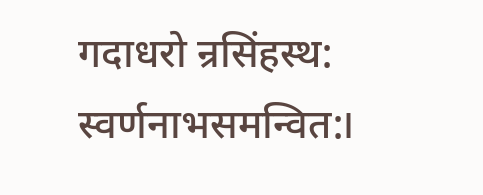गदाधरो न्रसिंहस्थ: स्वर्णनाभसमन्वित:।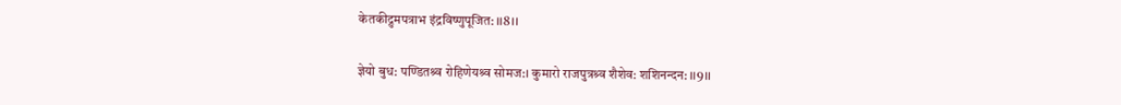केतकीद्रुमपत्राभ इंद्रविष्णुपूजित: ।।8।।

ज्ञेयो बुध: पण्डितश्र्व रोहिणेयश्र्व सोमज:। कुमारो राजपुत्रश्र्व शैशेव: शशिनन्दन: ।।9।।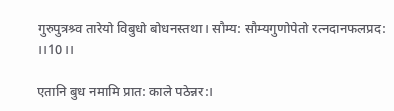गुरुपुत्रश्र्व तारेयो विबुधो बोधनस्तथा। सौम्य: सौम्यगुणोपेतो रत्नदानफलप्रद: ।।10।।

एतानि बुध नमामि प्रात: काले पठेन्नर:।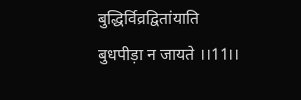बुद्धिर्विव्रद्वितांयाति बुधपीड़ा न जायते ।।11।।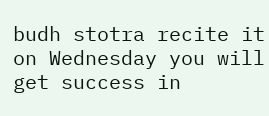budh stotra recite it on Wednesday you will get success in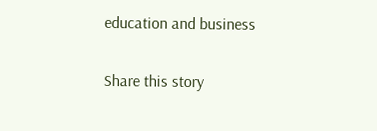education and business

Share this story